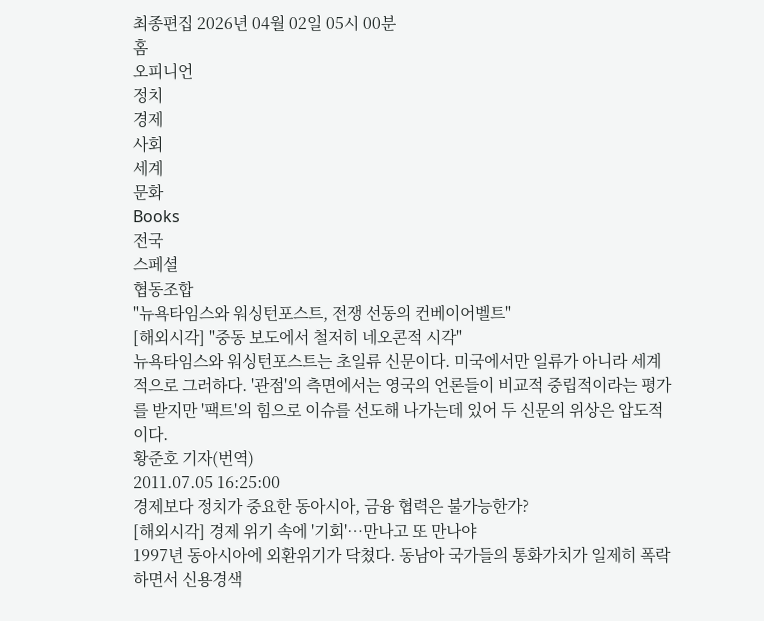최종편집 2026년 04월 02일 05시 00분
홈
오피니언
정치
경제
사회
세계
문화
Books
전국
스페셜
협동조합
"뉴욕타임스와 워싱턴포스트, 전쟁 선동의 컨베이어벨트"
[해외시각] "중동 보도에서 철저히 네오콘적 시각"
뉴욕타임스와 워싱턴포스트는 초일류 신문이다. 미국에서만 일류가 아니라 세계적으로 그러하다. '관점'의 측면에서는 영국의 언론들이 비교적 중립적이라는 평가를 받지만 '팩트'의 힘으로 이슈를 선도해 나가는데 있어 두 신문의 위상은 압도적이다.
황준호 기자(번역)
2011.07.05 16:25:00
경제보다 정치가 중요한 동아시아, 금융 협력은 불가능한가?
[해외시각] 경제 위기 속에 '기회'…만나고 또 만나야
1997년 동아시아에 외환위기가 닥쳤다. 동남아 국가들의 통화가치가 일제히 폭락하면서 신용경색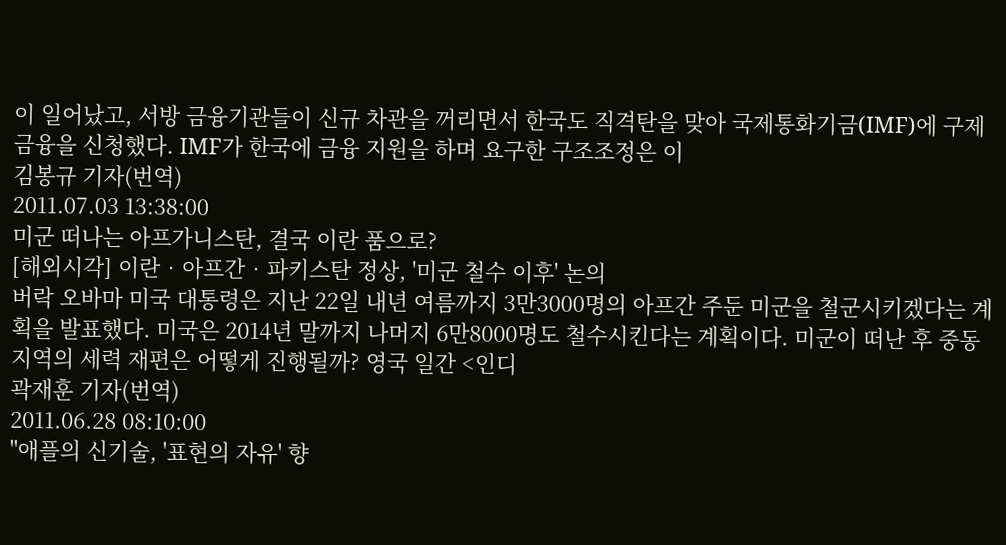이 일어났고, 서방 금융기관들이 신규 차관을 꺼리면서 한국도 직격탄을 맞아 국제통화기금(IMF)에 구제 금융을 신청했다. IMF가 한국에 금융 지원을 하며 요구한 구조조정은 이
김봉규 기자(번역)
2011.07.03 13:38:00
미군 떠나는 아프가니스탄, 결국 이란 품으로?
[해외시각] 이란‧아프간‧파키스탄 정상, '미군 철수 이후' 논의
버락 오바마 미국 대통령은 지난 22일 내년 여름까지 3만3000명의 아프간 주둔 미군을 철군시키겠다는 계획을 발표했다. 미국은 2014년 말까지 나머지 6만8000명도 철수시킨다는 계획이다. 미군이 떠난 후 중동 지역의 세력 재편은 어떻게 진행될까? 영국 일간 <인디
곽재훈 기자(번역)
2011.06.28 08:10:00
"애플의 신기술, '표현의 자유' 향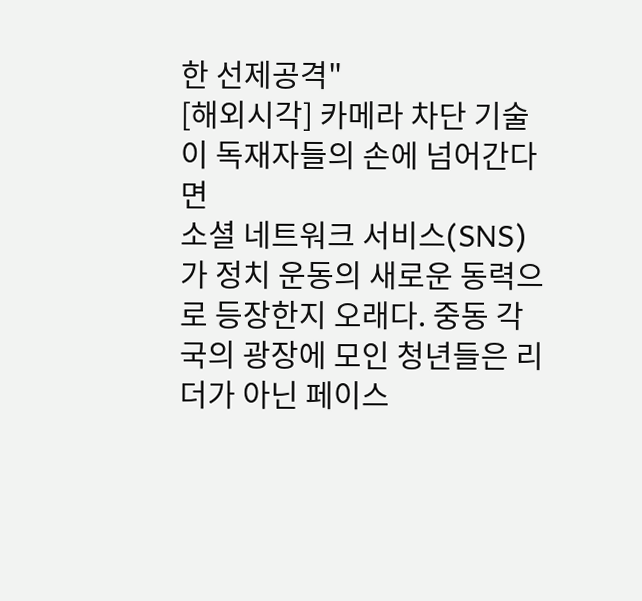한 선제공격"
[해외시각] 카메라 차단 기술이 독재자들의 손에 넘어간다면
소셜 네트워크 서비스(SNS)가 정치 운동의 새로운 동력으로 등장한지 오래다. 중동 각국의 광장에 모인 청년들은 리더가 아닌 페이스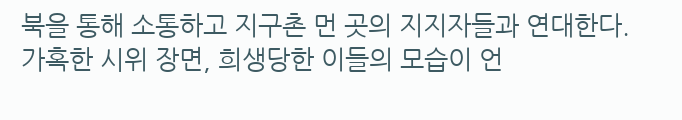북을 통해 소통하고 지구촌 먼 곳의 지지자들과 연대한다. 가혹한 시위 장면, 희생당한 이들의 모습이 언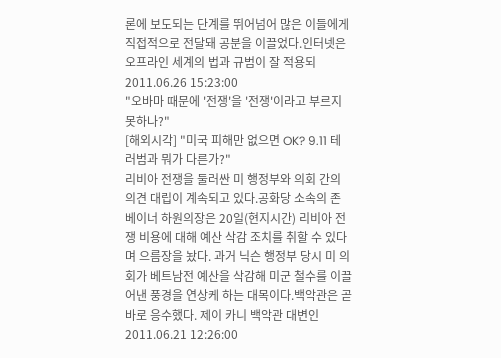론에 보도되는 단계를 뛰어넘어 많은 이들에게 직접적으로 전달돼 공분을 이끌었다.인터넷은 오프라인 세계의 법과 규범이 잘 적용되
2011.06.26 15:23:00
"오바마 때문에 '전쟁'을 '전쟁'이라고 부르지 못하나?"
[해외시각] "미국 피해만 없으면 OK? 9.11 테러범과 뭐가 다른가?"
리비아 전쟁을 둘러싼 미 행정부와 의회 간의 의견 대립이 계속되고 있다.공화당 소속의 존 베이너 하원의장은 20일(현지시간) 리비아 전쟁 비용에 대해 예산 삭감 조치를 취할 수 있다며 으름장을 놨다. 과거 닉슨 행정부 당시 미 의회가 베트남전 예산을 삭감해 미군 철수를 이끌어낸 풍경을 연상케 하는 대목이다.백악관은 곧바로 응수했다. 제이 카니 백악관 대변인
2011.06.21 12:26:00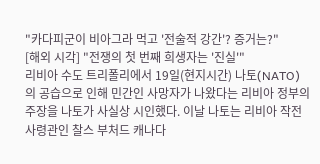"카다피군이 비아그라 먹고 '전술적 강간'? 증거는?"
[해외 시각] "전쟁의 첫 번째 희생자는 '진실'"
리비아 수도 트리폴리에서 19일(현지시간) 나토(NATO)의 공습으로 인해 민간인 사망자가 나왔다는 리비아 정부의 주장을 나토가 사실상 시인했다. 이날 나토는 리비아 작전 사령관인 찰스 부처드 캐나다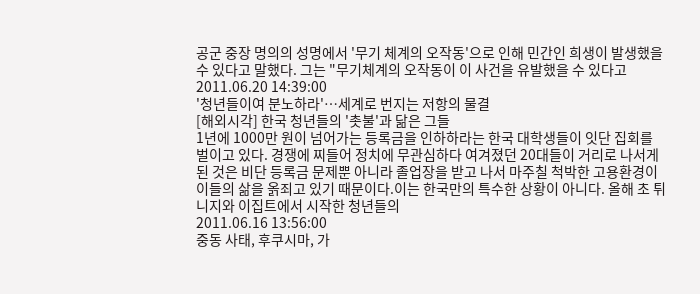공군 중장 명의의 성명에서 '무기 체계의 오작동'으로 인해 민간인 희생이 발생했을 수 있다고 말했다. 그는 "무기체계의 오작동이 이 사건을 유발했을 수 있다고
2011.06.20 14:39:00
'청년들이여 분노하라'…세계로 번지는 저항의 물결
[해외시각] 한국 청년들의 '촛불'과 닮은 그들
1년에 1000만 원이 넘어가는 등록금을 인하하라는 한국 대학생들이 잇단 집회를 벌이고 있다. 경쟁에 찌들어 정치에 무관심하다 여겨졌던 20대들이 거리로 나서게 된 것은 비단 등록금 문제뿐 아니라 졸업장을 받고 나서 마주칠 척박한 고용환경이 이들의 삶을 옭죄고 있기 때문이다.이는 한국만의 특수한 상황이 아니다. 올해 초 튀니지와 이집트에서 시작한 청년들의
2011.06.16 13:56:00
중동 사태, 후쿠시마, 가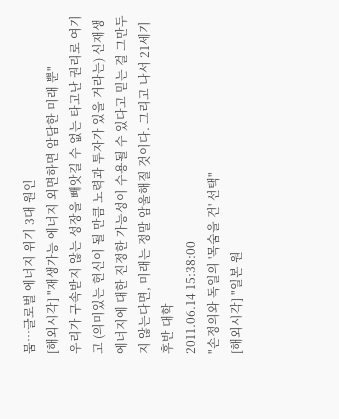뭄…글로벌 에너지 위기 3대 원인
[해외시각] "재생가능 에너지 외면하면 암담한 미래 뿐"
우리가 구속받지 않는 성장을 빼앗길 수 없는 타고난 권리로 여기고 (의미있는 헌신이 될 만큼 노력과 투자가 있을 거라는) 신재생 에너지에 대한 진정한 가능성이 수용될 수 있다고 믿는 걸 그만두지 않는다면, 미래는 정말 암울해질 것이다. 그리고 나서 21세기 후반 대학
2011.06.14 15:38:00
"손정의와 독일의 '목숨을 건' 선택"
[해외시각] "일본 원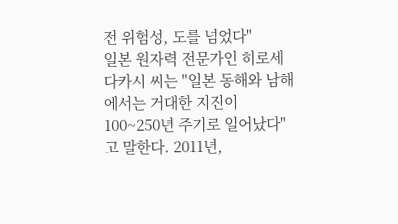전 위험성, 도를 넘었다"
일본 원자력 전문가인 히로세 다카시 씨는 "일본 동해와 남해에서는 거대한 지진이 100~250년 주기로 일어났다"고 말한다. 2011년,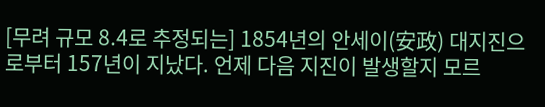[무려 규모 8.4로 추정되는] 1854년의 안세이(安政) 대지진으로부터 157년이 지났다. 언제 다음 지진이 발생할지 모르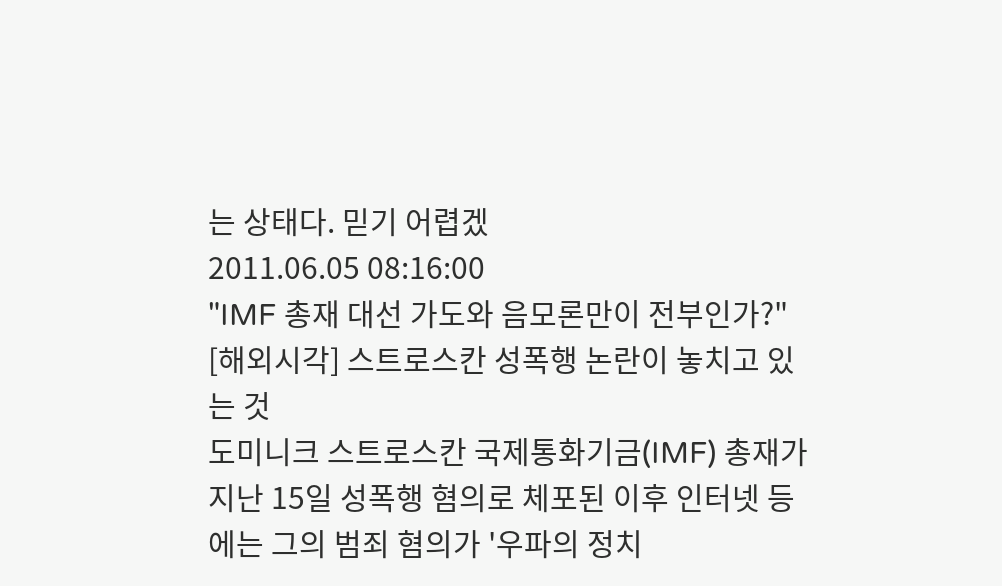는 상태다. 믿기 어렵겠
2011.06.05 08:16:00
"IMF 총재 대선 가도와 음모론만이 전부인가?"
[해외시각] 스트로스칸 성폭행 논란이 놓치고 있는 것
도미니크 스트로스칸 국제통화기금(IMF) 총재가 지난 15일 성폭행 혐의로 체포된 이후 인터넷 등에는 그의 범죄 혐의가 '우파의 정치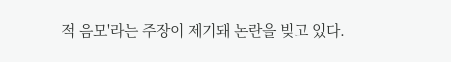적 음모'라는 주장이 제기돼 논란을 빚고 있다.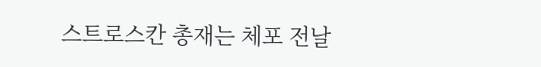스트로스칸 총재는 체포 전날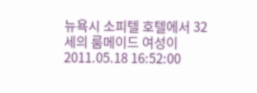뉴욕시 소피텔 호텔에서 32세의 룸메이드 여성이
2011.05.18 16:52:00